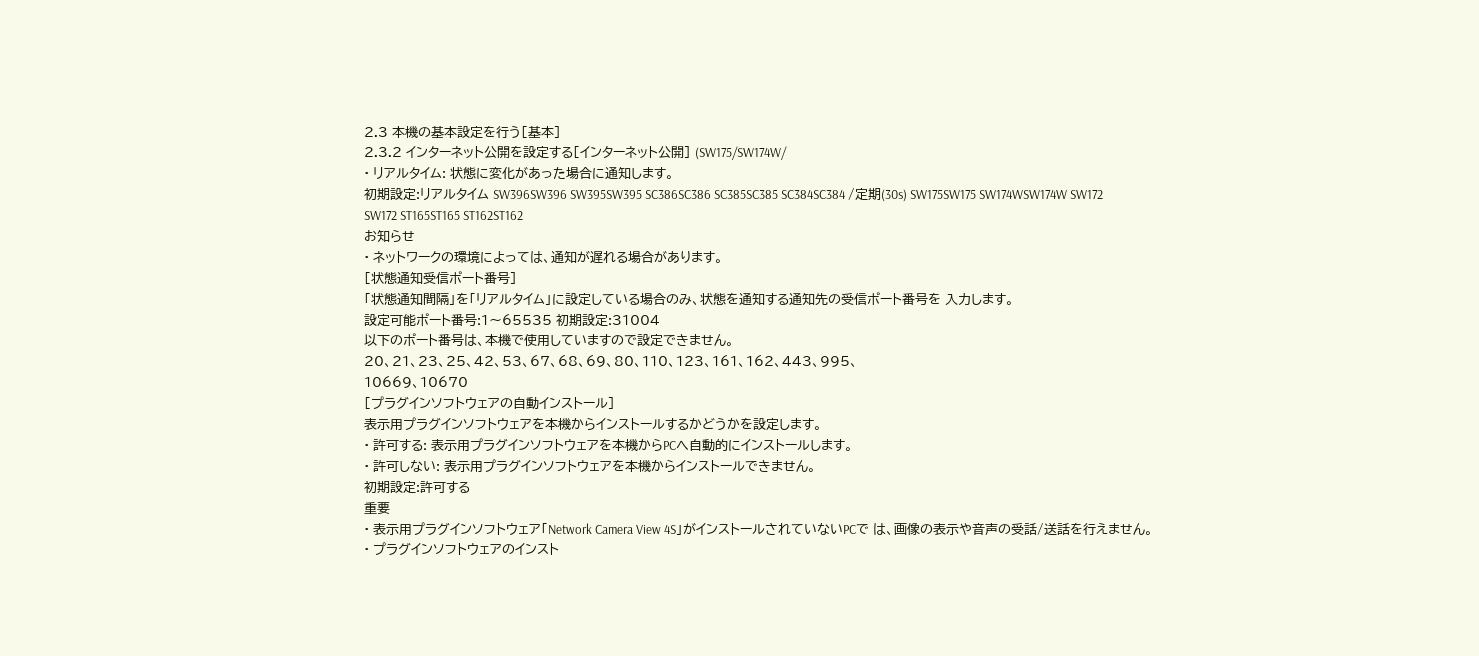2.3 本機の基本設定を行う[基本]
2.3.2 インターネット公開を設定する[インターネット公開] (SW175/SW174W/
• リアルタイム: 状態に変化があった場合に通知します。
初期設定:リアルタイム SW396SW396 SW395SW395 SC386SC386 SC385SC385 SC384SC384 /定期(30s) SW175SW175 SW174WSW174W SW172
SW172 ST165ST165 ST162ST162
お知らせ
• ネットワークの環境によっては、通知が遅れる場合があります。
[状態通知受信ポート番号]
「状態通知間隔」を「リアルタイム」に設定している場合のみ、状態を通知する通知先の受信ポート番号を 入力します。
設定可能ポート番号:1〜65535 初期設定:31004
以下のポート番号は、本機で使用していますので設定できません。
20、21、23、25、42、53、67、68、69、80、110、123、161、162、443、995、
10669、10670
[プラグインソフトウェアの自動インストール]
表示用プラグインソフトウェアを本機からインストールするかどうかを設定します。
• 許可する: 表示用プラグインソフトウェアを本機からPCへ自動的にインストールします。
• 許可しない: 表示用プラグインソフトウェアを本機からインストールできません。
初期設定:許可する
重要
• 表示用プラグインソフトウェア「Network Camera View 4S」がインストールされていないPCで は、画像の表示や音声の受話/送話を行えません。
• プラグインソフトウェアのインスト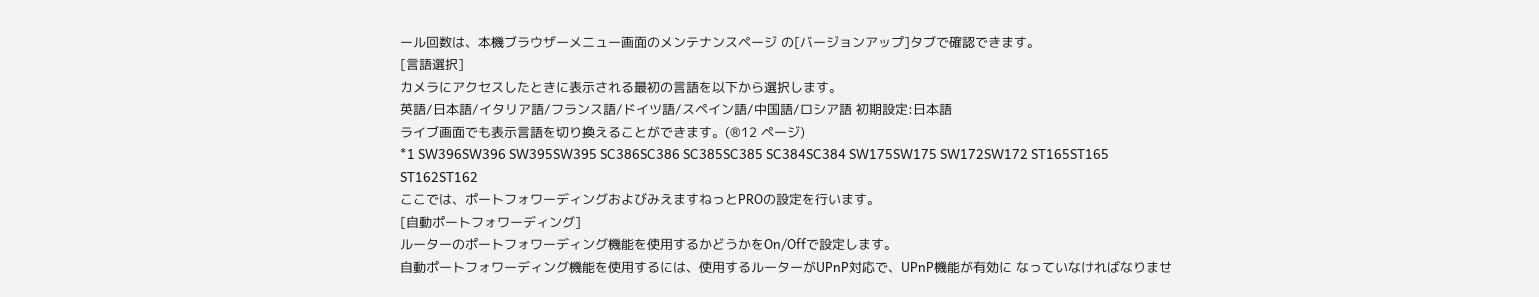ール回数は、本機ブラウザーメニュー画面のメンテナンスページ の[バージョンアップ]タブで確認できます。
[言語選択]
カメラにアクセスしたときに表示される最初の言語を以下から選択します。
英語/日本語/イタリア語/フランス語/ドイツ語/スペイン語/中国語/ロシア語 初期設定:日本語
ライブ画面でも表示言語を切り換えることができます。(®12 ページ)
*1 SW396SW396 SW395SW395 SC386SC386 SC385SC385 SC384SC384 SW175SW175 SW172SW172 ST165ST165 ST162ST162
ここでは、ポートフォワーディングおよびみえますねっとPROの設定を行います。
[自動ポートフォワーディング]
ルーターのポートフォワーディング機能を使用するかどうかをOn/Offで設定します。
自動ポートフォワーディング機能を使用するには、使用するルーターがUPnP対応で、UPnP機能が有効に なっていなければなりませ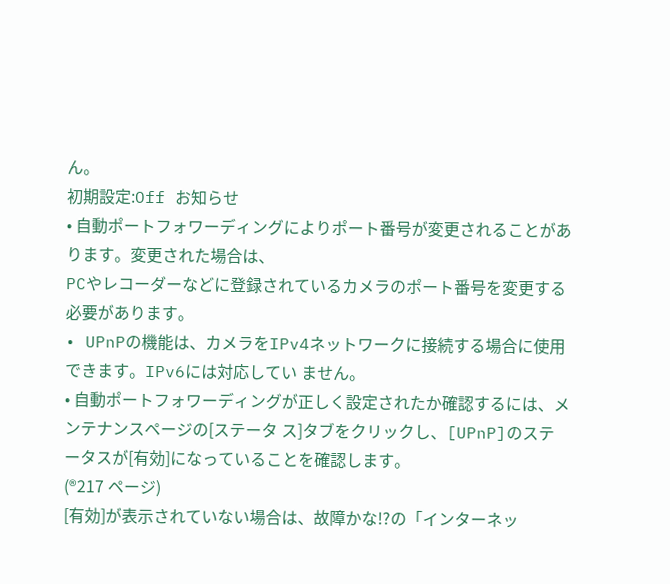ん。
初期設定:Off お知らせ
• 自動ポートフォワーディングによりポート番号が変更されることがあります。変更された場合は、
PCやレコーダーなどに登録されているカメラのポート番号を変更する必要があります。
• UPnPの機能は、カメラをIPv4ネットワークに接続する場合に使用できます。IPv6には対応してい ません。
• 自動ポートフォワーディングが正しく設定されたか確認するには、メンテナンスページの[ステータ ス]タブをクリックし、[UPnP]のステータスが[有効]になっていることを確認します。
(®217 ページ)
[有効]が表示されていない場合は、故障かな!?の「インターネッ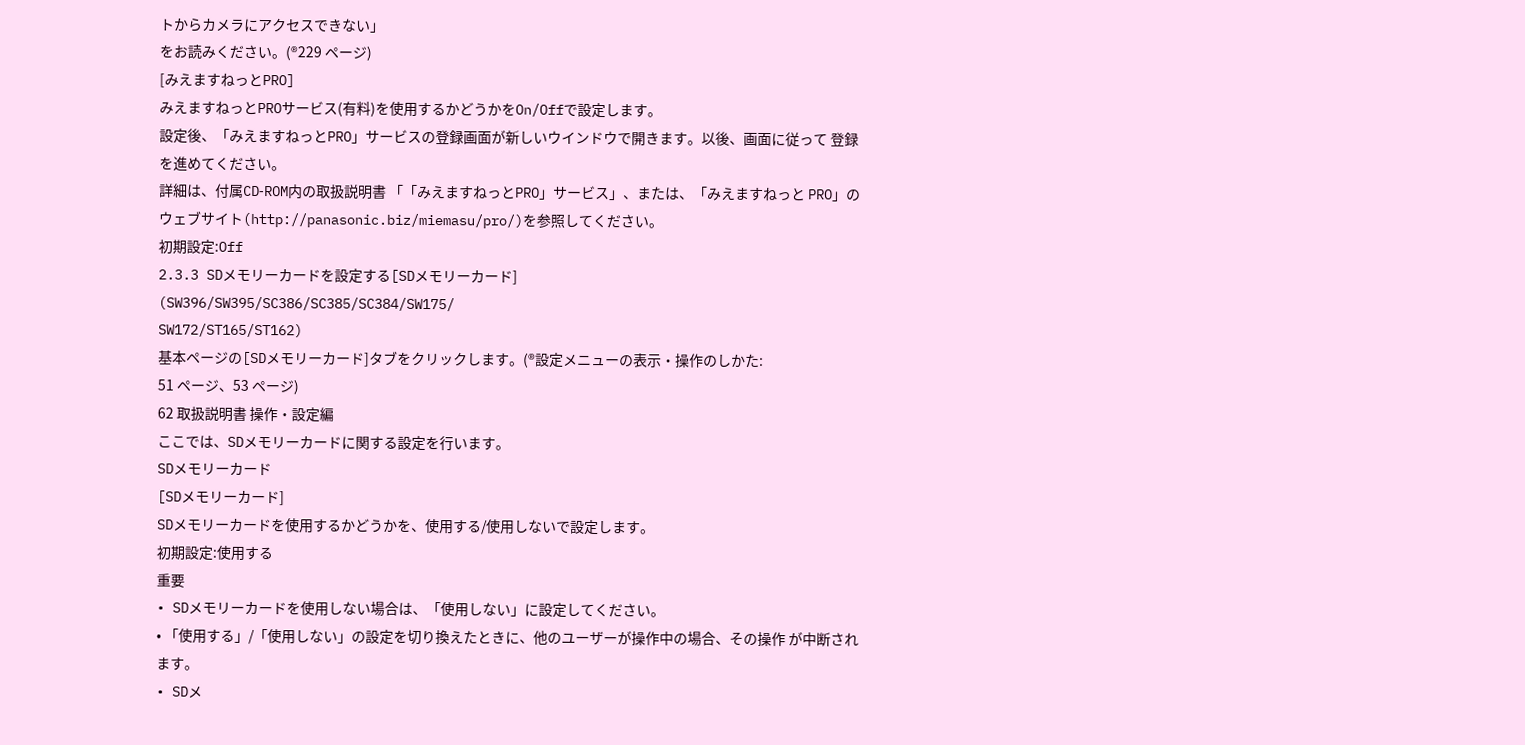トからカメラにアクセスできない」
をお読みください。(®229 ページ)
[みえますねっとPRO]
みえますねっとPROサービス(有料)を使用するかどうかをOn/Offで設定します。
設定後、「みえますねっとPRO」サービスの登録画面が新しいウインドウで開きます。以後、画面に従って 登録を進めてください。
詳細は、付属CD‑ROM内の取扱説明書 「「みえますねっとPRO」サービス」、または、「みえますねっと PRO」のウェブサイト(http://panasonic.biz/miemasu/pro/)を参照してください。
初期設定:Off
2.3.3 SDメモリーカードを設定する[SDメモリーカード]
(SW396/SW395/SC386/SC385/SC384/SW175/
SW172/ST165/ST162)
基本ページの[SDメモリーカード]タブをクリックします。(®設定メニューの表示・操作のしかた:
51 ページ、53 ページ)
62 取扱説明書 操作・設定編
ここでは、SDメモリーカードに関する設定を行います。
SDメモリーカード
[SDメモリーカード]
SDメモリーカードを使用するかどうかを、使用する/使用しないで設定します。
初期設定:使用する
重要
• SDメモリーカードを使用しない場合は、「使用しない」に設定してください。
• 「使用する」/「使用しない」の設定を切り換えたときに、他のユーザーが操作中の場合、その操作 が中断されます。
• SDメ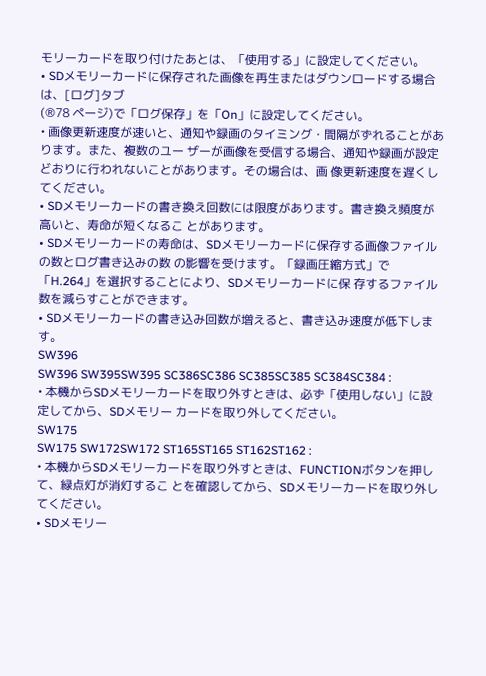モリーカードを取り付けたあとは、「使用する」に設定してください。
• SDメモリーカードに保存された画像を再生またはダウンロードする場合は、[ログ]タブ
(®78 ページ)で「ログ保存」を「On」に設定してください。
• 画像更新速度が速いと、通知や録画のタイミング・間隔がずれることがあります。また、複数のユー ザーが画像を受信する場合、通知や録画が設定どおりに行われないことがあります。その場合は、画 像更新速度を遅くしてください。
• SDメモリーカードの書き換え回数には限度があります。書き換え頻度が高いと、寿命が短くなるこ とがあります。
• SDメモリーカードの寿命は、SDメモリーカードに保存する画像ファイルの数とログ書き込みの数 の影響を受けます。「録画圧縮方式」で「H.264」を選択することにより、SDメモリーカードに保 存するファイル数を減らすことができます。
• SDメモリーカードの書き込み回数が増えると、書き込み速度が低下します。
SW396
SW396 SW395SW395 SC386SC386 SC385SC385 SC384SC384 :
• 本機からSDメモリーカードを取り外すときは、必ず「使用しない」に設定してから、SDメモリー カードを取り外してください。
SW175
SW175 SW172SW172 ST165ST165 ST162ST162 :
• 本機からSDメモリーカードを取り外すときは、FUNCTIONボタンを押して、緑点灯が消灯するこ とを確認してから、SDメモリーカードを取り外してください。
• SDメモリー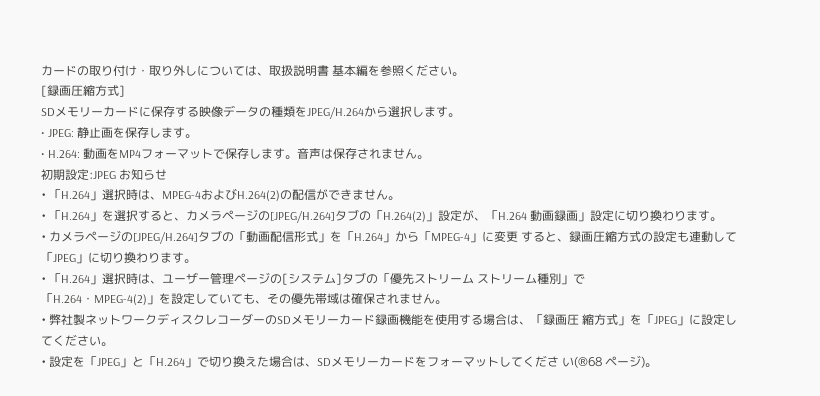カードの取り付け・取り外しについては、取扱説明書 基本編を参照ください。
[録画圧縮方式]
SDメモリーカードに保存する映像データの種類をJPEG/H.264から選択します。
• JPEG: 静止画を保存します。
• H.264: 動画をMP4フォーマットで保存します。音声は保存されません。
初期設定:JPEG お知らせ
• 「H.264」選択時は、MPEG‑4およびH.264(2)の配信ができません。
• 「H.264」を選択すると、カメラページの[JPEG/H.264]タブの「H.264(2)」設定が、「H.264 動画録画」設定に切り換わります。
• カメラページの[JPEG/H.264]タブの「動画配信形式」を「H.264」から「MPEG‑4」に変更 すると、録画圧縮方式の設定も連動して「JPEG」に切り換わります。
• 「H.264」選択時は、ユーザー管理ページの[システム]タブの「優先ストリーム ストリーム種別」で
「H.264・MPEG‑4(2)」を設定していても、その優先帯域は確保されません。
• 弊社製ネットワークディスクレコーダーのSDメモリーカード録画機能を使用する場合は、「録画圧 縮方式」を「JPEG」に設定してください。
• 設定を「JPEG」と「H.264」で切り換えた場合は、SDメモリーカードをフォーマットしてくださ い(®68 ページ)。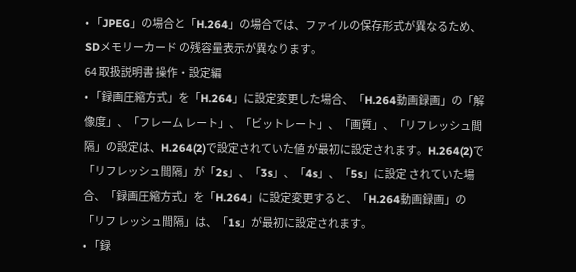• 「JPEG」の場合と「H.264」の場合では、ファイルの保存形式が異なるため、SDメモリーカード の残容量表示が異なります。
64 取扱説明書 操作・設定編
• 「録画圧縮方式」を「H.264」に設定変更した場合、「H.264動画録画」の「解像度」、「フレーム レート」、「ビットレート」、「画質」、「リフレッシュ間隔」の設定は、H.264(2)で設定されていた値 が最初に設定されます。H.264(2)で「リフレッシュ間隔」が「2s」、「3s」、「4s」、「5s」に設定 されていた場合、「録画圧縮方式」を「H.264」に設定変更すると、「H.264動画録画」の「リフ レッシュ間隔」は、「1s」が最初に設定されます。
• 「録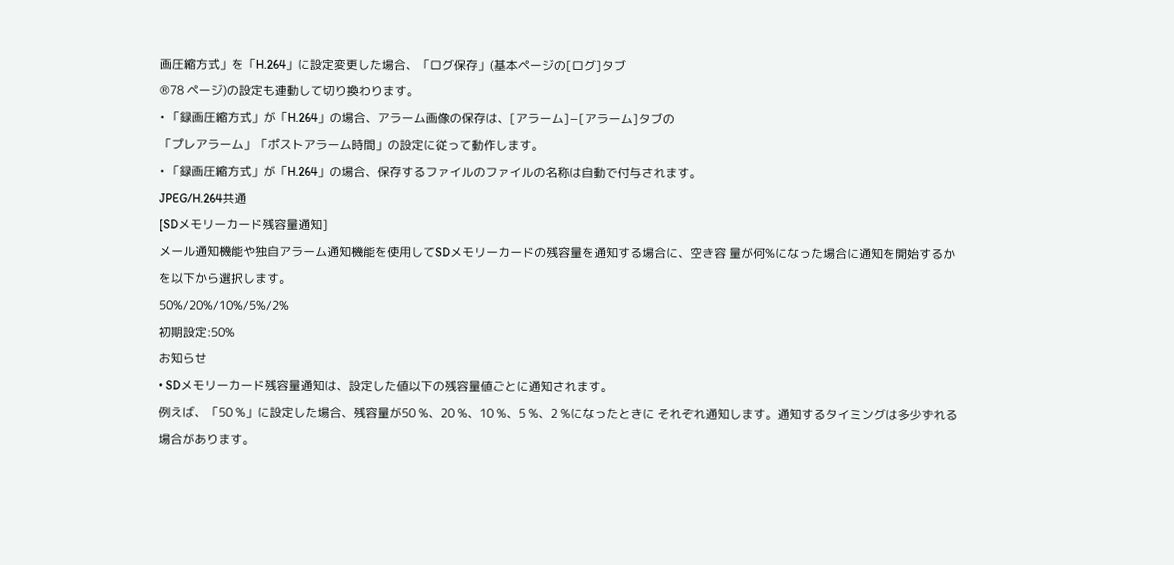画圧縮方式」を「H.264」に設定変更した場合、「ログ保存」(基本ページの[ログ]タブ
®78 ページ)の設定も連動して切り換わります。
• 「録画圧縮方式」が「H.264」の場合、アラーム画像の保存は、[アラーム]−[アラーム]タブの
「プレアラーム」「ポストアラーム時間」の設定に従って動作します。
• 「録画圧縮方式」が「H.264」の場合、保存するファイルのファイルの名称は自動で付与されます。
JPEG/H.264共通
[SDメモリーカード残容量通知]
メール通知機能や独自アラーム通知機能を使用してSDメモリーカードの残容量を通知する場合に、空き容 量が何%になった場合に通知を開始するかを以下から選択します。
50%/20%/10%/5%/2%
初期設定:50%
お知らせ
• SDメモリーカード残容量通知は、設定した値以下の残容量値ごとに通知されます。
例えば、「50 %」に設定した場合、残容量が50 %、20 %、10 %、5 %、2 %になったときに それぞれ通知します。通知するタイミングは多少ずれる場合があります。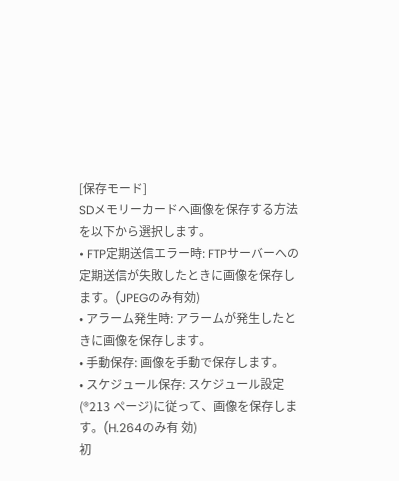[保存モード]
SDメモリーカードへ画像を保存する方法を以下から選択します。
• FTP定期送信エラー時: FTPサーバーへの定期送信が失敗したときに画像を保存します。(JPEGのみ有効)
• アラーム発生時: アラームが発生したときに画像を保存します。
• 手動保存: 画像を手動で保存します。
• スケジュール保存: スケジュール設定(®213 ページ)に従って、画像を保存します。(H.264のみ有 効)
初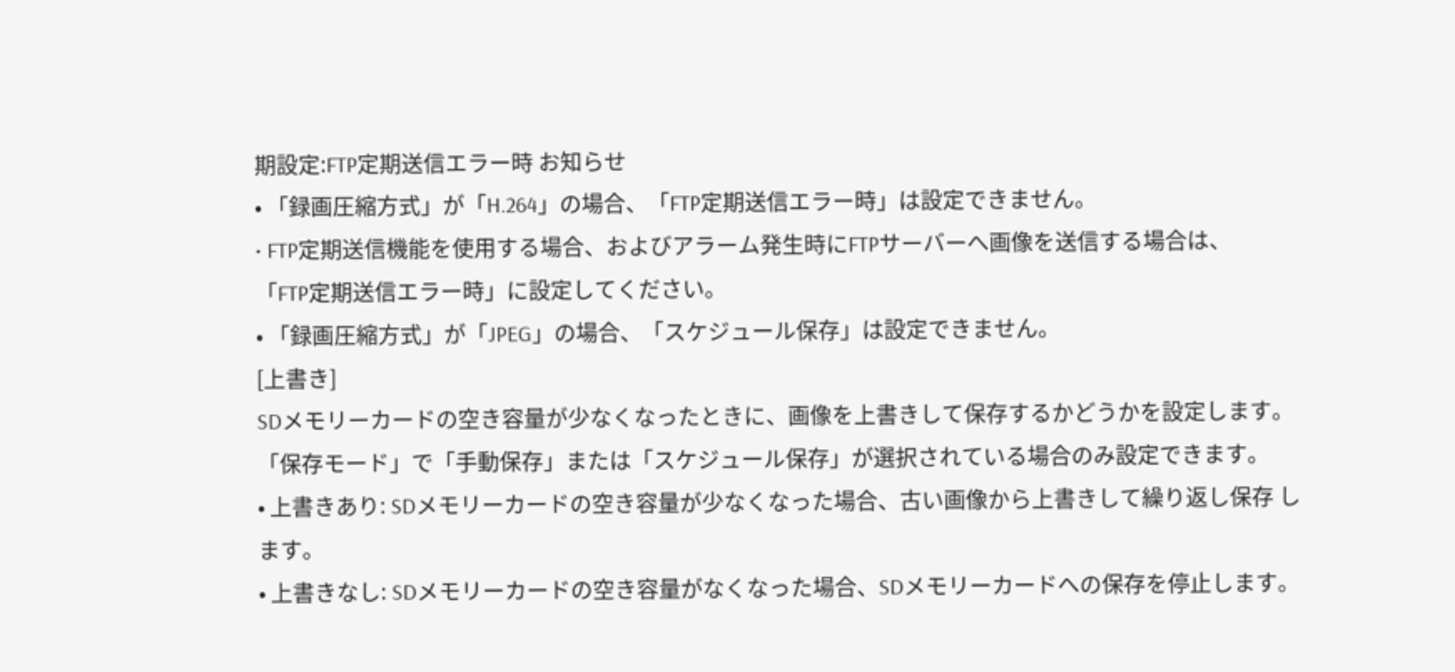期設定:FTP定期送信エラー時 お知らせ
• 「録画圧縮方式」が「H.264」の場合、「FTP定期送信エラー時」は設定できません。
• FTP定期送信機能を使用する場合、およびアラーム発生時にFTPサーバーへ画像を送信する場合は、
「FTP定期送信エラー時」に設定してください。
• 「録画圧縮方式」が「JPEG」の場合、「スケジュール保存」は設定できません。
[上書き]
SDメモリーカードの空き容量が少なくなったときに、画像を上書きして保存するかどうかを設定します。
「保存モード」で「手動保存」または「スケジュール保存」が選択されている場合のみ設定できます。
• 上書きあり: SDメモリーカードの空き容量が少なくなった場合、古い画像から上書きして繰り返し保存 します。
• 上書きなし: SDメモリーカードの空き容量がなくなった場合、SDメモリーカードへの保存を停止します。